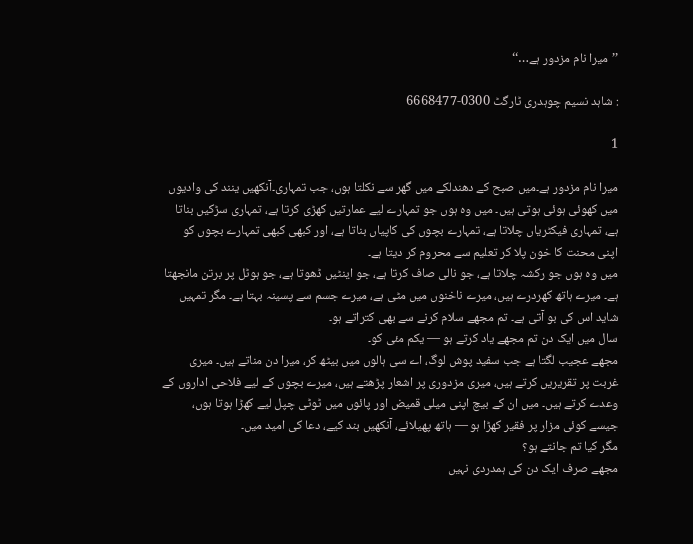’’میرا نام مزدور ہے…‘‘

: شاہد نسیم چوہدری ٹارگٹ 0300-6668477

1

میرا نام مزدور ہے۔میں صبح کے دھندلکے میں گھر سے نکلتا ہوں، جب تمہاری۔آنکھیں ینند کی وادیوں میں کھوئی ہوئی ہوتی ہیں۔ میں وہ ہوں جو تمہارے لیے عمارتیں کھڑی کرتا ہے، تمہاری سڑکیں بناتا ہے، تمہاری فیکٹریاں چلاتا ہے، تمہارے بچوں کی کاپیاں بناتا ہے، اور کبھی کبھی تمہارے بچوں کو اپنی محنت کا خون پلا کر تعلیم سے محروم کر دیتا ہے۔
میں وہ ہوں جو رکشہ چلاتا ہے، جو نالی صاف کرتا ہے، جو اینٹیں ڈھوتا ہے، جو ہوٹل پر برتن مانجھتا ہے۔ میرے ہاتھ کھردرے ہیں، میرے ناخنوں میں مٹی ہے، میرے جسم سے پسینہ بہتا ہے۔ مگر تمہیں شاید اس کی بو آتی ہے۔ تم مجھے سلام کرنے سے بھی کتراتے ہو۔
سال میں ایک دن تم مجھے یاد کرتے ہو — یکم مئی کو۔
مجھے عجیب لگتا ہے جب سفید پوش لوگ، اے سی ہالوں میں بیٹھ کر، میرا دن مناتے ہیں۔ میری غربت پر تقریریں کرتے ہیں، میری مزدوری پر اشعار پڑھتے ہیں، میرے بچوں کے لیے فلاحی اداروں کے وعدے کرتے ہیں۔ میں ان کے بیچ اپنی میلی قمیض اور پائوں میں ٹوٹی چپل لیے کھڑا ہوتا ہوں، جیسے کوئی مزار پر فقیر کھڑا ہو — ہاتھ پھیلائے، آنکھیں بند کیے، دعا کی امید میں۔
مگر کیا تم جانتے ہو؟
مجھے صرف ایک دن کی ہمدردی نہیں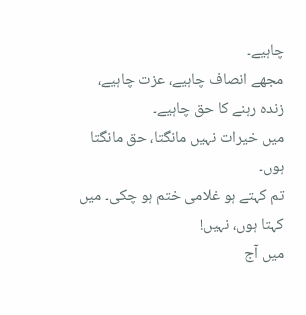چاہیے۔
مجھے انصاف چاہیے، عزت چاہیے، زندہ رہنے کا حق چاہیے۔
میں خیرات نہیں مانگتا، حق مانگتا ہوں۔
تم کہتے ہو غلامی ختم ہو چکی۔ میں کہتا ہوں، نہیں!
میں آج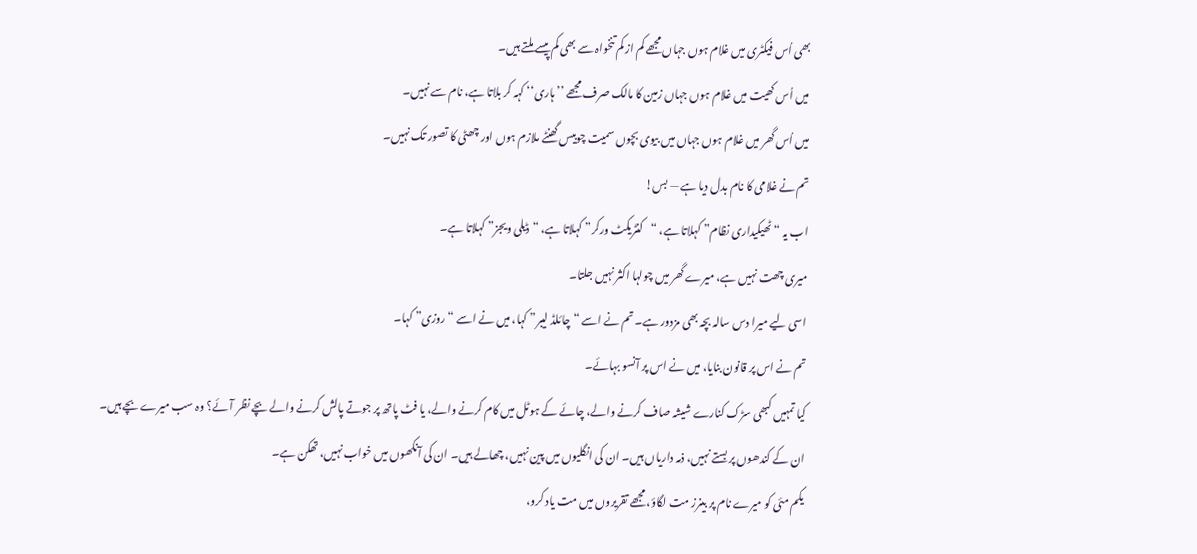بھی اُس فیکٹری میں غلام ہوں جہاں مجھے کم از کم تنخواہ سے بھی کم پیسے ملتے ہیں۔
میں اُس کھیت میں غلام ہوں جہاں زمین کا مالک صرف مجھے ’’ہاری‘‘ کہہ کر بلاتا ہے، نام سے نہیں۔
میں اُس گھر میں غلام ہوں جہاں میں بیوی بچوں سمیت چوبیس گھنٹے ملازم ہوں اور چھٹی کا تصور تک نہیں۔
تم نے غلامی کا نام بدل دیا ہے — بس!
اب یہ “ٹھیکیداری نظام” کہلاتا ہے، “کنٹریکٹ ورکر” کہلاتا ہے، “ڈیلی ویجز” کہلاتا ہے۔
میری چھت نہیں ہے، میرے گھر میں چولہا اکثر نہیں جلتا۔
اسی لیے میرا دس سالہ بچہ بھی مزدور ہے۔ تم نے اسے “چائلڈ لیبر” کہا، میں نے اسے “روزی” کہا۔
تم نے اس پر قانون بنایا، میں نے اس پر آنسو بہائے۔
کیا تمہیں کبھی سڑک کنارے شیشہ صاف کرنے والے، چائے کے ہوٹل میں کام کرنے والے، یا فٹ پاتھ پر جوتے پالش کرنے والے بچے نظر آئے؟ وہ سب میرے بچے ہیں۔
ان کے کندھوں پر بستے نہیں، ذمہ داریاں ہیں۔ ان کی انگلیوں میں پین نہیں، چھالے ہیں۔ ان کی آنکھوں میں خواب نہیں، تھکن ہے۔
یکم مئی کو میرے نام پر بینرز مت لگاؤ، مجھے تقریروں میں مت یاد کرو،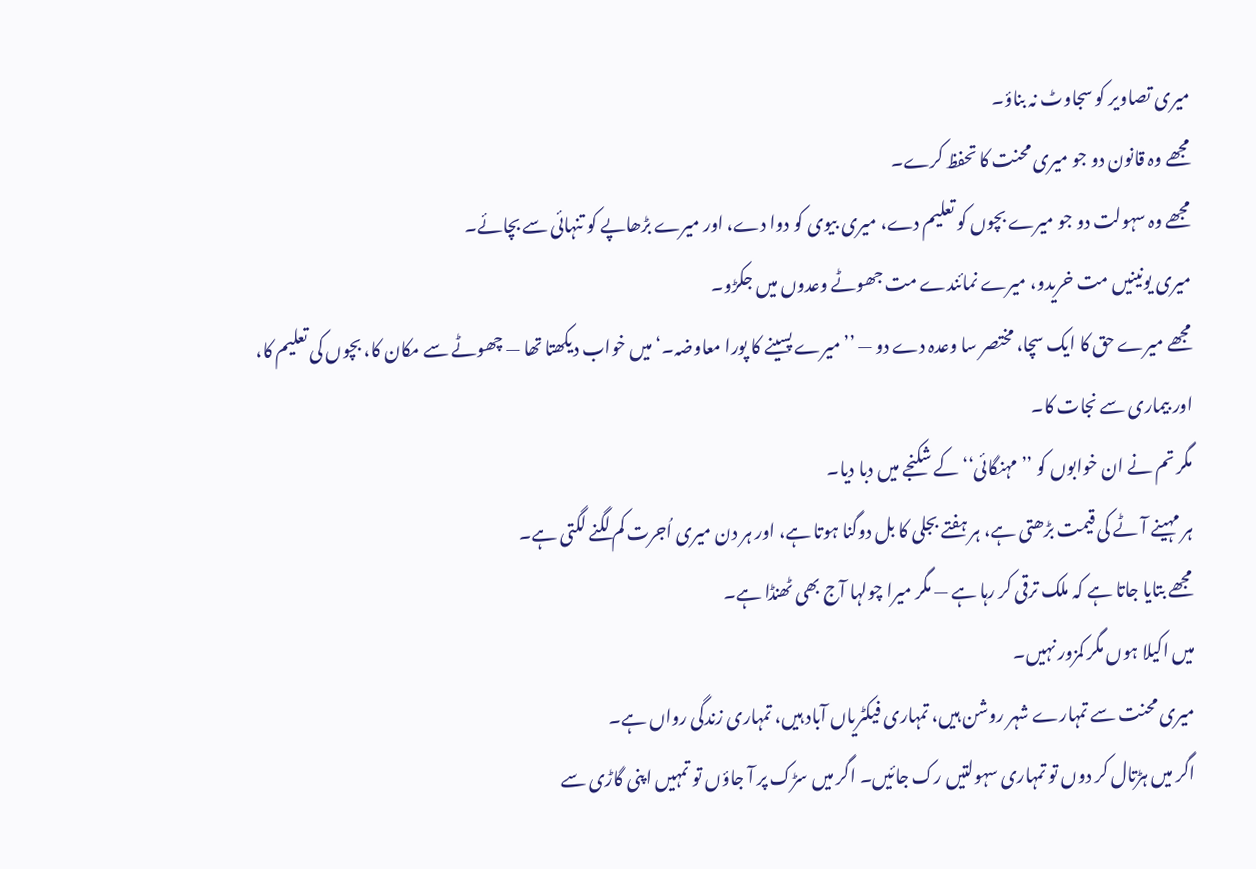میری تصاویر کو سجاوٹ نہ بناؤ۔
مجھے وہ قانون دو جو میری محنت کا تحفظ کرے۔
مجھے وہ سہولت دو جو میرے بچوں کو تعلیم دے، میری بیوی کو دوا دے، اور میرے بڑھاپے کو تنہائی سے بچائے۔
میری یونینیں مت خریدو، میرے نمائندے مت جھوٹے وعدوں میں جکڑو۔
مجھے میرے حق کا ایک سچا، مختصر سا وعدہ دے دو — ’’میرے پسینے کا پورا معاوضہ۔‘ میں خواب دیکھتا تھا — چھوٹے سے مکان کا، بچوں کی تعلیم کا، اور بیماری سے نجات کا۔
مگر تم نے ان خوابوں کو ’’مہنگائی‘‘ کے شکنجے میں دبا دیا۔
ہر مہینے آٹے کی قیمت بڑھتی ہے، ہر ہفتے بجلی کا بل دوگنا ہوتا ہے، اور ہر دن میری اُجرت کم لگنے لگتی ہے۔
مجھے بتایا جاتا ہے کہ ملک ترقی کر رہا ہے — مگر میرا چولہا آج بھی ٹھنڈا ہے۔
میں اکیلا ہوں مگر کمزور نہیں۔
میری محنت سے تمہارے شہر روشن ہیں، تمہاری فیکٹریاں آباد ہیں، تمہاری زندگی رواں ہے۔
اگر میں ہڑتال کر دوں تو تمہاری سہولتیں رک جائیں۔ اگر میں سڑک پر آ جاؤں تو تمہیں اپنی گاڑی سے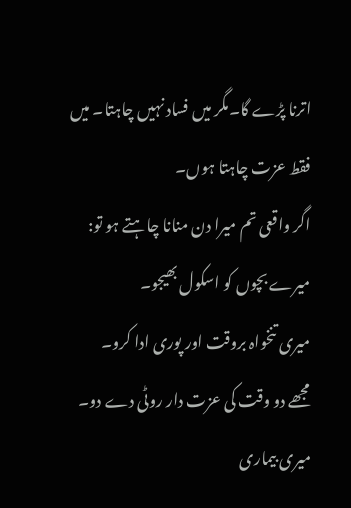اترنا پڑے گا۔مگر میں فساد نہیں چاہتا۔ میں فقط عزت چاہتا ہوں۔
اگر واقعی تم میرا دن منانا چاہتے ہو تو:
میرے بچوں کو اسکول بھیجو۔
میری تنخواہ بروقت اور پوری ادا کرو۔
مجھے دو وقت کی عزت دار روٹی دے دو۔
میری بیماری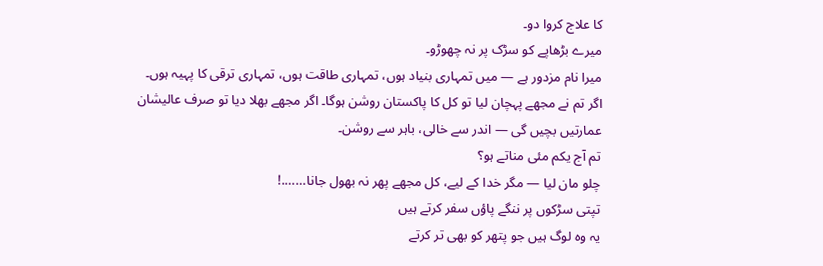کا علاج کروا دو۔
میرے بڑھاپے کو سڑک پر نہ چھوڑو۔
میرا نام مزدور ہے — میں تمہاری بنیاد ہوں، تمہاری طاقت ہوں، تمہاری ترقی کا پہیہ ہوں۔
اگر تم نے مجھے پہچان لیا تو کل کا پاکستان روشن ہوگا۔ اگر مجھے بھلا دیا تو صرف عالیشان عمارتیں بچیں گی — اندر سے خالی، باہر سے روشن۔
تم آج یکم مئی مناتے ہو؟
چلو مان لیا — مگر خدا کے لیے، کل مجھے پھر نہ بھول جانا…….!
تپتی سڑکوں پر ننگے پاؤں سفر کرتے ہیں
یہ وہ لوگ ہیں جو پتھر کو بھی تر کرتے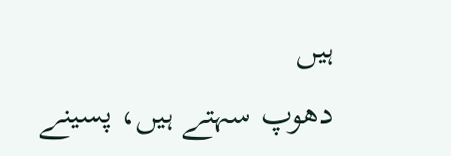ہیں
دھوپ سہتے ہیں، پسینے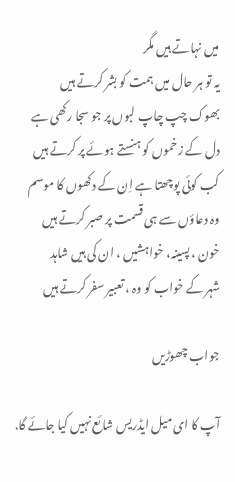میں نہاتے ہیں مگر
یہ تو ہر حال میں ہمت کو بشر کرتے ہیں
بھوک چپ چاپ لبوں پر جو سجا رکھی ہے
دل کے زخموں کو ہنستے ہوئے پر کرتے ہیں
کب کوئی پوچھتا ہے اِن کے دکھوں کا موسم
وہ دعاؤں سے ہی قسمت پر صبر کرتے ہیں
خون ، پسینہ، خواہشیں ، ان کی ہیں شاہد
شہر کے خواب کو وہ ، تعبیر سفر کرتے ہیں

جواب چھوڑیں

آپ کا ای میل ایڈریس شائع نہیں کیا جائے گا.